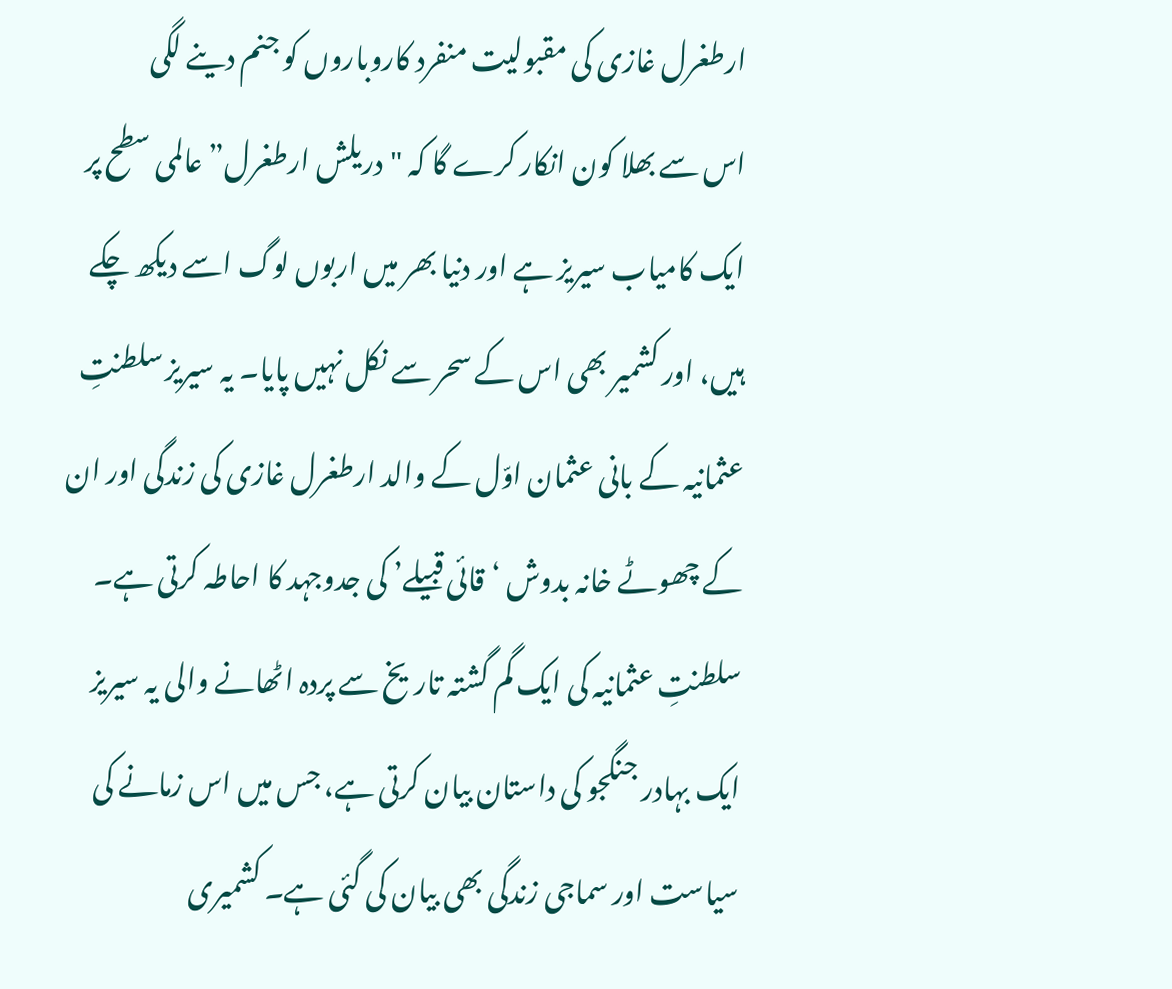ارطغرل غازی کی مقبولیت منفرد کاروباروں کو جنم دینے لگی
اس سے بھلا کون انکار کرے گا کہ "دریلش ارطغرل” عالمی سطح پر ایک کامیاب سیریز ہے اور دنیا بھر میں اربوں لوگ اسے دیکھ چکے ہیں، اور کشمیر بھی اس کے سحر سے نکل نہیں پایا۔ یہ سیریز سلطنتِ عثمانیہ کے بانی عثمان اوّل کے والد ارطغرل غازی کی زندگی اور ان کے چھوٹے خانہ بدوش ‘قائی قبیلے’ کی جدوجہد کا احاطہ کرتی ہے۔
سلطنتِ عثمانیہ کی ایک گم گشتہ تاریخ سے پردہ اٹھانے والی یہ سیریز ایک بہادر جنگجو کی داستان بیان کرتی ہے، جس میں اس زمانے کی سیاست اور سماجی زندگی بھی بیان کی گئی ہے۔ کشمیری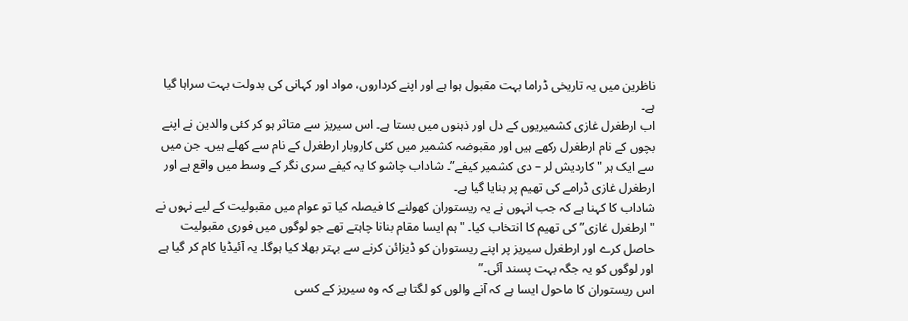ناظرین میں یہ تاریخی ڈراما بہت مقبول ہوا ہے اور اپنے کرداروں، مواد اور کہانی کی بدولت بہت سراہا گیا ہے۔
اب ارطغرل غازی کشمیریوں کے دل اور ذہنوں میں بستا ہے۔ اس سیریز سے متاثر ہو کر کئی والدین نے اپنے بچوں کے نام ارطغرل رکھے ہیں اور مقبوضہ کشمیر میں کئی کاروبار ارطغرل کے نام سے کھلے ہیں۔ جن میں سے ایک ہر "کاردیش لر – دی کشمیر کیفے”۔ شاداب چاشو کا یہ کیفے سری نگر کے وسط میں واقع ہے اور ارطغرل غازی ڈرامے کی تھیم پر بنایا گیا ہے۔
شاداب کا کہنا ہے کہ جب انہوں نے یہ ریستوران کھولنے کا فیصلہ کیا تو عوام میں مقبولیت کے لیے نہوں نے "ارطغرل غازی” کی تھیم کا انتخاب کیا۔ "ہم ایسا مقام بنانا چاہتے تھے جو لوگوں میں فوری مقبولیت حاصل کرے اور ارطغرل سیریز پر اپنے ریستوران کو ڈیزائن کرنے سے بہتر بھلا کیا ہوگا۔ یہ آئیڈیا کام کر گیا ہے اور لوگوں کو یہ جگہ بہت پسند آئی۔”
اس ریستوران کا ماحول ایسا ہے کہ آنے والوں کو لگتا ہے کہ وہ سیریز کے کسی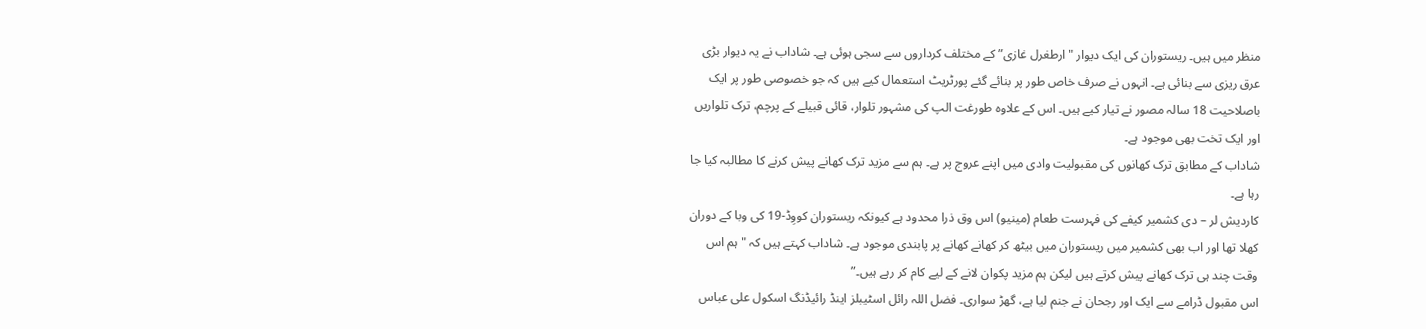منظر میں ہیں۔ ریستوران کی ایک دیوار "ارطغرل غازی” کے مختلف کرداروں سے سجی ہوئی ہے۔ شاداب نے یہ دیوار بڑی عرق ریزی سے بنائی ہے۔ انہوں نے صرف خاص طور پر بنائے گئے پورٹریٹ استعمال کیے ہیں کہ جو خصوصی طور پر ایک باصلاحیت 18 سالہ مصور نے تیار کیے ہیں۔ اس کے علاوہ طورغت الپ کی مشہور تلوار، قائی قبیلے کے پرچم، ترک تلواریں اور ایک تخت بھی موجود ہے۔
شاداب کے مطابق ترک کھانوں کی مقبولیت وادی میں اپنے عروج پر ہے۔ ہم سے مزید ترک کھانے پیش کرنے کا مطالبہ کیا جا رہا ہے۔
کاردیش لر – دی کشمیر کیفے کی فہرست طعام (مینیو) اس وق ذرا محدود ہے کیونکہ ریستوران کووِڈ-19 کی وبا کے دوران کھلا تھا اور اب بھی کشمیر میں ریستوران میں بیٹھ کر کھانے کھانے پر پابندی موجود ہے۔ شاداب کہتے ہیں کہ "ہم اس وقت چند ہی ترک کھانے پیش کرتے ہیں لیکن ہم مزید پکوان لانے کے لیے کام کر رہے ہیں۔”
اس مقبول ڈرامے سے ایک اور رجحان نے جنم لیا ہے، گھڑ سواری۔ فضل اللہ رائل اسٹیبلز اینڈ رائیڈنگ اسکول علی عباس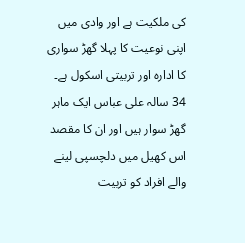کی ملکیت ہے اور وادی میں اپنی نوعیت کا پہلا گھڑ سواری کا ادارہ اور تربیتی اسکول ہے۔ 34 سالہ علی عباس ایک ماہر گھڑ سوار ہیں اور ان کا مقصد اس کھیل میں دلچسپی لینے والے افراد کو تربیت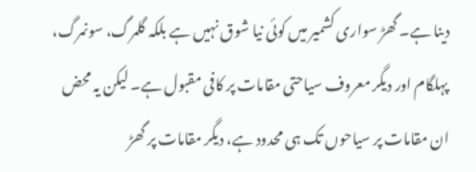دینا ہے۔ گھڑ سواری کشمیر میں کوئی نیا شوق نہیں ہے بلکہ گلمرگ، سونمرگ، پہلگام اور دیگر معروف سیاحتی مقامات پر کافی مقبول ہے۔ لیکن یہ محض ان مقامات پر سیاحوں تک ہی محدود ہے، دیگر مقامات پر گھڑ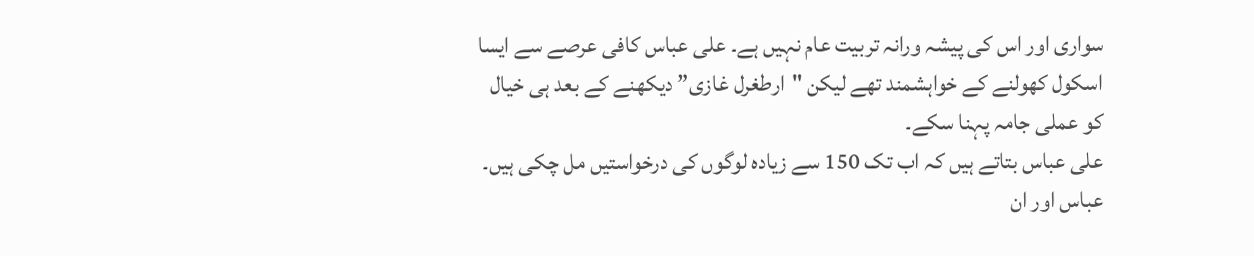سواری اور اس کی پیشہ ورانہ تربیت عام نہیں ہے۔ علی عباس کافی عرصے سے ایسا اسکول کھولنے کے خواہشمند تھے لیکن "ارطغرل غازی” دیکھنے کے بعد ہی خیال کو عملی جامہ پہنا سکے۔
علی عباس بتاتے ہیں کہ اب تک 150 سے زیادہ لوگوں کی درخواستیں مل چکی ہیں۔ عباس اور ان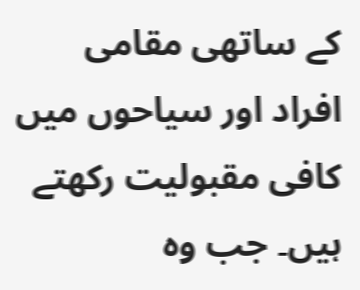کے ساتھی مقامی افراد اور سیاحوں میں کافی مقبولیت رکھتے ہیں۔ جب وہ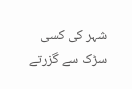شہر کی کسی سڑک سے گزرتے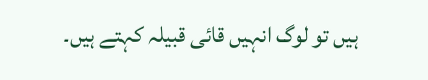ہیں تو لوگ انہیں قائی قبیلہ کہتے ہیں۔